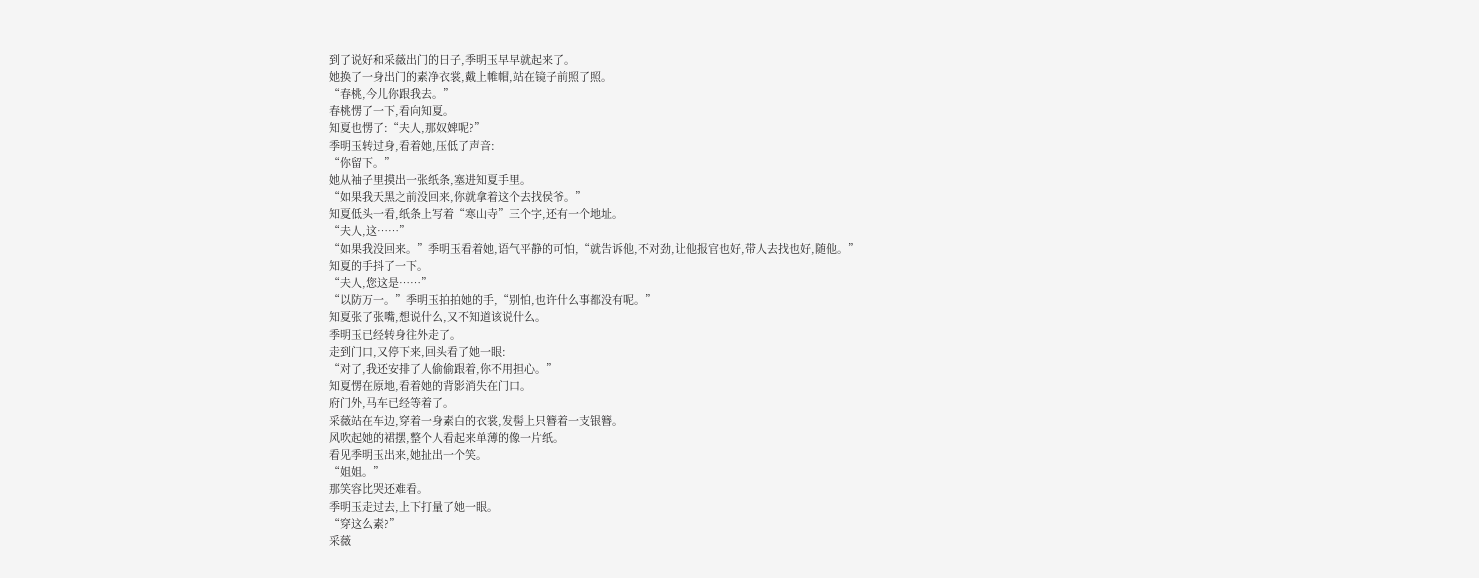到了说好和采薇出门的日子,季明玉早早就起来了。
她换了一身出门的素净衣裳,戴上帷帽,站在镜子前照了照。
“春桃,今儿你跟我去。”
春桃愣了一下,看向知夏。
知夏也愣了:“夫人,那奴婢呢?”
季明玉转过身,看着她,压低了声音:
“你留下。”
她从袖子里摸出一张纸条,塞进知夏手里。
“如果我天黑之前没回来,你就拿着这个去找侯爷。”
知夏低头一看,纸条上写着“寒山寺”三个字,还有一个地址。
“夫人,这……”
“如果我没回来。”季明玉看着她,语气平静的可怕,“就告诉他,不对劲,让他报官也好,带人去找也好,随他。”
知夏的手抖了一下。
“夫人,您这是……”
“以防万一。”季明玉拍拍她的手,“别怕,也许什么事都没有呢。”
知夏张了张嘴,想说什么,又不知道该说什么。
季明玉已经转身往外走了。
走到门口,又停下来,回头看了她一眼:
“对了,我还安排了人偷偷跟着,你不用担心。”
知夏愣在原地,看着她的背影消失在门口。
府门外,马车已经等着了。
采薇站在车边,穿着一身素白的衣裳,发髻上只簪着一支银簪。
风吹起她的裙摆,整个人看起来单薄的像一片纸。
看见季明玉出来,她扯出一个笑。
“姐姐。”
那笑容比哭还难看。
季明玉走过去,上下打量了她一眼。
“穿这么素?”
采薇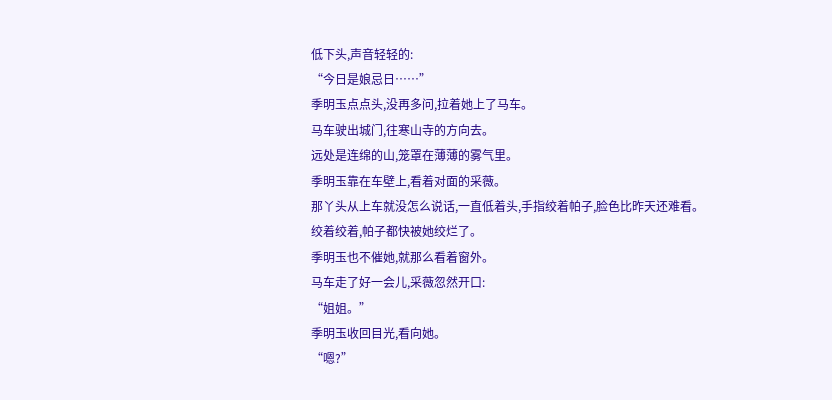低下头,声音轻轻的:
“今日是娘忌日……”
季明玉点点头,没再多问,拉着她上了马车。
马车驶出城门,往寒山寺的方向去。
远处是连绵的山,笼罩在薄薄的雾气里。
季明玉靠在车壁上,看着对面的采薇。
那丫头从上车就没怎么说话,一直低着头,手指绞着帕子,脸色比昨天还难看。
绞着绞着,帕子都快被她绞烂了。
季明玉也不催她,就那么看着窗外。
马车走了好一会儿,采薇忽然开口:
“姐姐。”
季明玉收回目光,看向她。
“嗯?”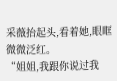采薇抬起头,看着她,眼眶微微泛红。
“姐姐,我跟你说过我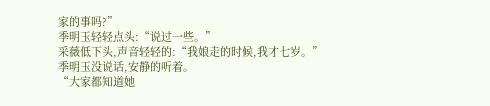家的事吗?”
季明玉轻轻点头:“说过一些。”
采薇低下头,声音轻轻的:“我娘走的时候,我才七岁。”
季明玉没说话,安静的听着。
“大家都知道她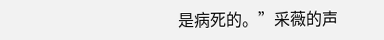是病死的。”采薇的声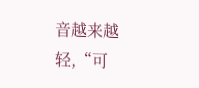音越来越轻,“可